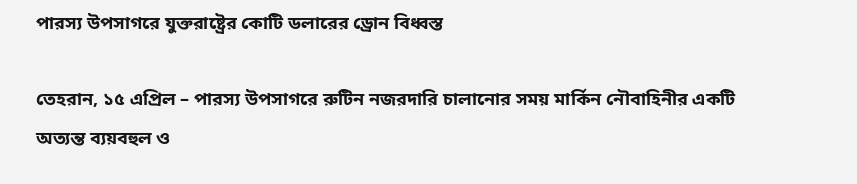পারস্য উপসাগরে যুক্তরাষ্ট্রের কোটি ডলারের ড্রোন বিধ্বস্ত

তেহরান, ১৫ এপ্রিল – পারস্য উপসাগরে রুটিন নজরদারি চালানোর সময় মার্কিন নৌবাহিনীর একটি অত্যন্ত ব্যয়বহুল ও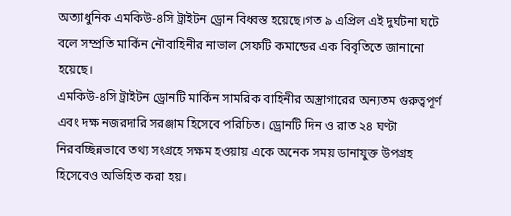অত্যাধুনিক এমকিউ-৪সি ট্রাইটন ড্রোন বিধ্বস্ত হয়েছে।গত ৯ এপ্রিল এই দুর্ঘটনা ঘটে বলে সম্প্রতি মার্কিন নৌবাহিনীর নাভাল সেফটি কমান্ডের এক বিবৃতিতে জানানো হয়েছে।
এমকিউ-৪সি ট্রাইটন ড্রোনটি মার্কিন সামরিক বাহিনীর অস্ত্রাগারের অন্যতম গুরুত্বপূর্ণ এবং দক্ষ নজরদারি সরঞ্জাম হিসেবে পরিচিত। ড্রোনটি দিন ও রাত ২৪ ঘণ্টা নিরবচ্ছিন্নভাবে তথ্য সংগ্রহে সক্ষম হওয়ায় একে অনেক সময় ডানাযুক্ত উপগ্রহ হিসেবেও অভিহিত করা হয়।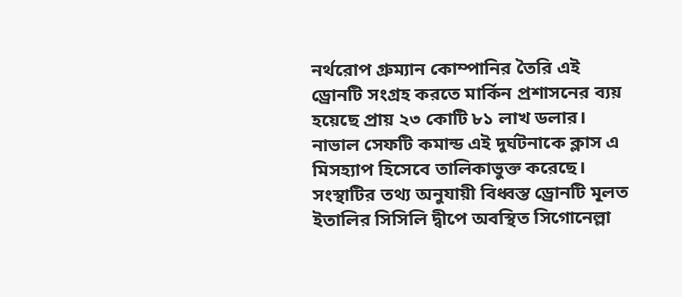নর্থরোপ গ্রুম্যান কোম্পানির তৈরি এই ড্রোনটি সংগ্রহ করতে মার্কিন প্রশাসনের ব্যয় হয়েছে প্রায় ২৩ কোটি ৮১ লাখ ডলার। নাভাল সেফটি কমান্ড এই দুর্ঘটনাকে ক্লাস এ মিসহ্যাপ হিসেবে তালিকাভুক্ত করেছে।
সংস্থাটির তথ্য অনুযায়ী বিধ্বস্ত ড্রোনটি মূলত ইতালির সিসিলি দ্বীপে অবস্থিত সিগোনেল্লা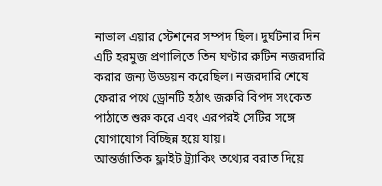নাভাল এয়ার স্টেশনের সম্পদ ছিল। দুর্ঘটনার দিন এটি হরমুজ প্রণালিতে তিন ঘণ্টার রুটিন নজরদারি করার জন্য উড্ডয়ন করেছিল। নজরদারি শেষে ফেরার পথে ড্রোনটি হঠাৎ জরুরি বিপদ সংকেত পাঠাতে শুরু করে এবং এরপরই সেটির সঙ্গে যোগাযোগ বিচ্ছিন্ন হয়ে যায়।
আন্তর্জাতিক ফ্লাইট ট্র্যাকিং তথ্যের বরাত দিয়ে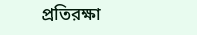প্রতিরক্ষা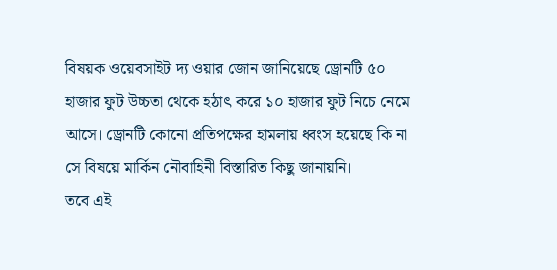বিষয়ক ওয়েবসাইট দ্য ওয়ার জোন জানিয়েছে ড্রোনটি ৫০ হাজার ফুট উচ্চতা থেকে হঠাৎ করে ১০ হাজার ফুট নিচে নেমে আসে। ড্রোনটি কোনো প্রতিপক্ষের হামলায় ধ্বংস হয়েছে কি না সে বিষয়ে মার্কিন নৌবাহিনী বিস্তারিত কিছু জানায়নি।
তবে এই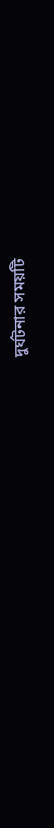দুর্ঘটনার সময়টি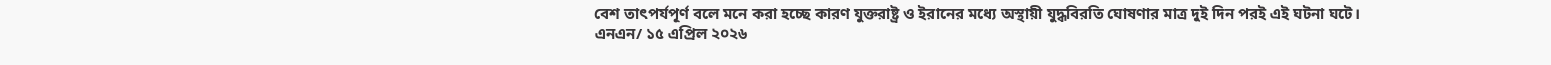বেশ তাৎপর্যপূর্ণ বলে মনে করা হচ্ছে কারণ যুক্তরাষ্ট্র ও ইরানের মধ্যে অস্থায়ী যুদ্ধবিরতি ঘোষণার মাত্র দুই দিন পরই এই ঘটনা ঘটে।
এনএন/ ১৫ এপ্রিল ২০২৬